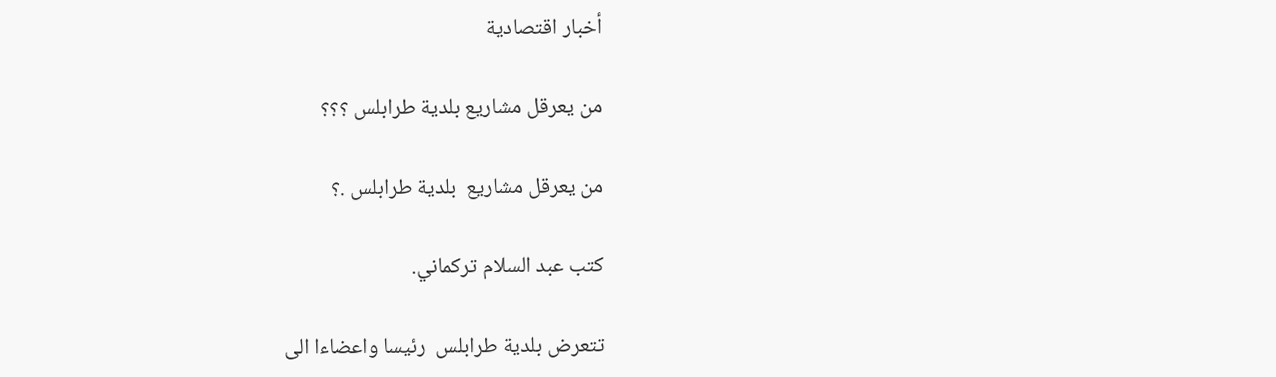أخبار اقتصادية

من يعرقل مشاريع بلدية طرابلس ؟؟؟

من يعرقل مشاريع  بلدية طرابلس .؟

كتب عبد السلام تركماني.

تتعرض بلدية طرابلس  رئيسا واعضاءا الى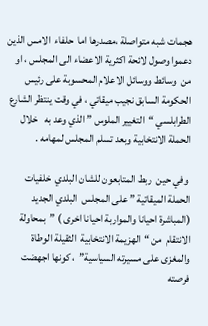هجمات شبه متواصلة ،مصدرها اما  حلفاء  الامس الذين  دعموا وصول لائحة اكثرية الاعضاء الى المجلس ، او من  وسائط ووسائل الاعلام المحسوبة على رئيس الحكومة السابق نجيب ميقاتي ، في وقت ينتظر الشارع الطرابلسي “التغيير الملوس ” الذي وعد به   خلال الحملة الانتخابية وبعد تسلم المجلس لمهامه .

 وفي حين  ربط المتابعون للشان البلدي  خلفيات  الحملة الميقاتية ” على المجلس  البلدي الجديد (المباشرة احيانا والمواربة احيانا اخرى ) ”  بمحاولة الانتقام  من “الهزيمة الانتخابية  الثقيلة الوطاة والمغزى على مسيرته السياسية”  ، كونها اجهضت فرصته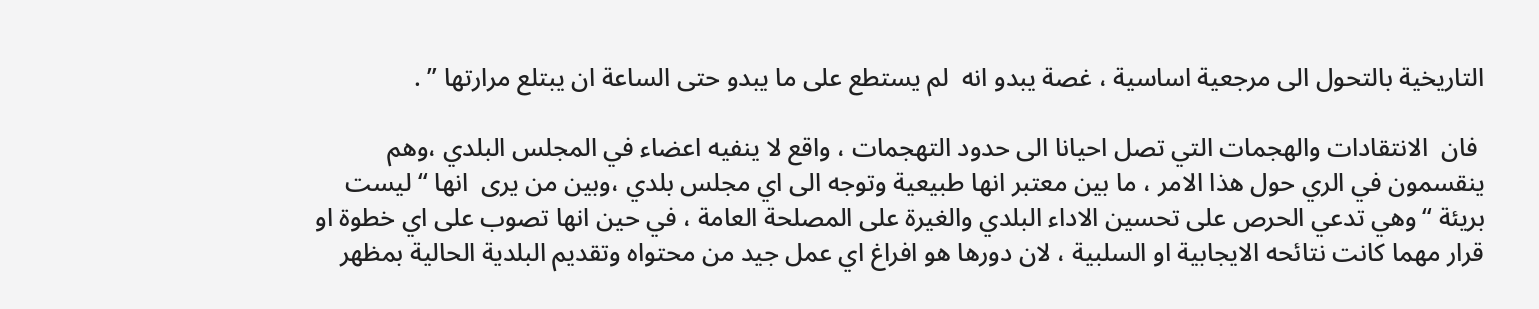التاريخية بالتحول الى مرجعية اساسية ، غصة يبدو انه  لم يستطع على ما يبدو حتى الساعة ان يبتلع مرارتها ” .

 فان  الانتقادات والهجمات التي تصل احيانا الى حدود التهجمات ، واقع لا ينفيه اعضاء في المجلس البلدي ،وهم ينقسمون في الري حول هذا الامر ، ما بين معتبر انها طبيعية وتوجه الى اي مجلس بلدي ،وبين من يرى  انها “ليست بريئة “وهي تدعي الحرص على تحسين الاداء البلدي والغيرة على المصلحة العامة ، في حين انها تصوب على اي خطوة او قرار مهما كانت نتائحه الايجابية او السلبية ، لان دورها هو افراغ اي عمل جيد من محتواه وتقديم البلدية الحالية بمظهر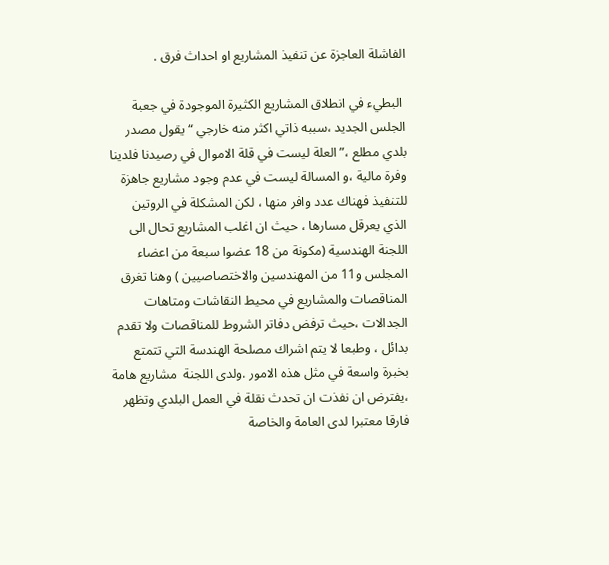الفاشلة العاجزة عن تنفيذ المشاريع او احداث فرق .

 البطيء في انطلاق المشاريع الكثيرة الموجودة في جعبة الجلس الجديد ،سببه ذاتي اكثر منه خارجي “يقول مصدر بلدي مطلع ،”العلة ليست في قلة الاموال في رصيدنا فلدينا وفرة مالية ،و المسالة ليست في عدم وجود مشاريع جاهزة للتنفيذ فهناك عدد وافر منها ، لكن المشكلة في الروتين الذي يعرقل مسارها ، حيث ان اغلب المشاريع تحال الى اللجنة الهندسية (مكونة من 18 عضوا سبعة من اعضاء المجلس و11 من المهندسين والاختصاصيين ) وهنا تغرق المناقصات والمشاريع في محيط النقاشات ومتاهات  الجدالات ،حيث ترفض دفاتر الشروط للمناقصات ولا تقدم بدائل ، وطبعا لا يتم اشراك مصلحة الهندسة التي تتمتع بخبرة واسعة في مثل هذه الامور .ولدى اللجنة  مشاريع هامة ،يفترض ان نفذت ان تحدث نقلة في العمل البلدي وتظهر فارقا معتبرا لدى العامة والخاصة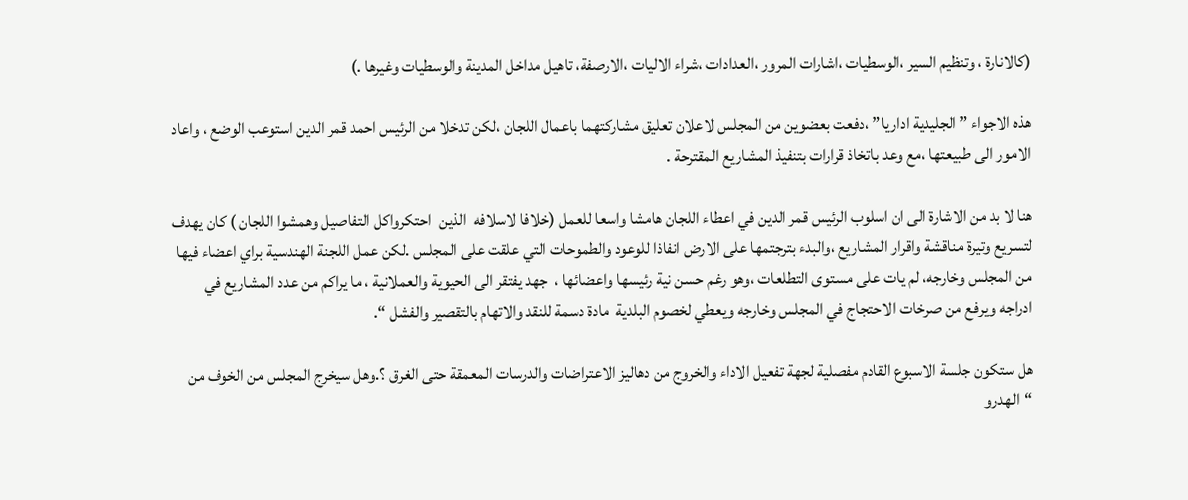(كالانارة ، وتنظيم السير ،الوسطيات ،اشارات المرور ،العدادات ،شراء الاليات ،الارصفة، تاهيل مداخل المدينة والوسطيات وغيرها .)

هذه الاجواء ” الجليدية اداريا” ،دفعت بعضوين من المجلس لاعلان تعليق مشاركتهما باعمال اللجان ،لكن تدخلا من الرئيس احمد قمر الدين استوعب الوضع ، واعاد الامور الى طبيعتها ،مع وعد باتخاذ قرارات بتنفيذ المشاريع المقترحة .

هنا لا بد من الاشارة الى ان اسلوب الرئيس قمر الدين في اعطاء اللجان هامشا واسعا للعمل (خلافا لاسلافه  الذين  احتكرواكل التفاصيل وهمشوا اللجان ) كان يهدف لتسريع وتيرة مناقشة واقرار المشاريع ،والبدء بترجتمها على الارض انفاذا للوعود والطموحات التي علقت على المجلس .لكن عمل اللجنة الهندسية براي اعضاء فيها من المجلس وخارجه، لم يات على مستوى التطلعات ،وهو رغم حسن نية رئيسها واعضائها ،  جهد يفتقر الى الحيوية والعملانية ، ما يراكم من عدد المشاريع في ادراجه ويرفع من صرخات الاحتجاج في المجلس وخارجه ويعطي لخصوم البلدية  مادة دسمة للنقد والاتهام بالتقصير والفشل “.

هل ستكون جلسة الاسبوع القادم مفصلية لجهة تفعيل الاداء والخروج من دهاليز الاعتراضات والدرسات المعمقة حتى الغرق ؟.وهل سيخرج المجلس من الخوف من “الهدرو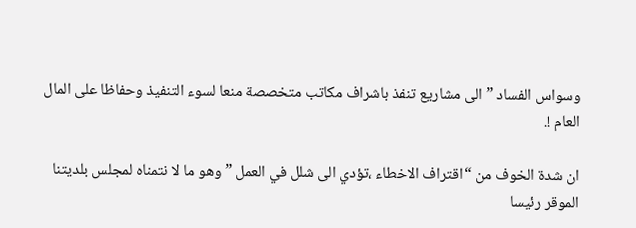وسواس الفساد ” الى مشاريع تنفذ باشراف مكاتب متخصصة منعا لسوء التنفيذ وحفاظا على المال العام !.

ان شدة الخوف من “اقتراف الاخطاء ،تؤدي الى شلل في العمل ” وهو ما لا نتمناه لمجلس بلديتنا الموقر رئيسا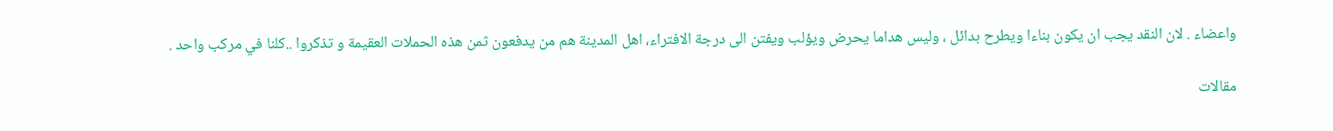واعضاء . لان النقد يجب ان يكون بناءا ويطرح بدائل ، وليس هداما يحرض ويؤلب ويفتن الى درجة الافتراء، اهل المدينة هم من يدفعون ثمن هذه الحملات العقيمة و تذكروا ..كلنا في مركب واحد .

مقالات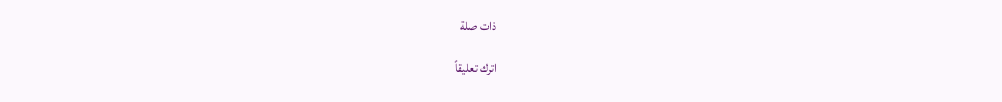ذات صلة

اترك تعليقاً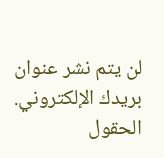لن يتم نشر عنوان بريدك الإلكتروني. الحقول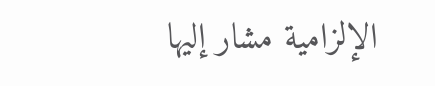الإلزامية مشار إليها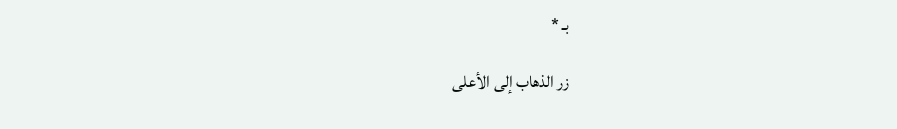بـ *

زر الذهاب إلى الأعلى